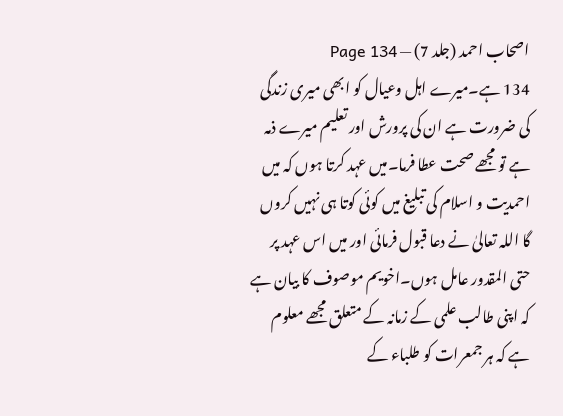اصحاب احمد (جلد 7) — Page 134
134 ہے۔میرے اہل وعیال کو ابھی میری زندگی کی ضرورت ہے ان کی پرورش اور تعلیم میرے ذمہ ہے تو مجھے صحت عطا فرما۔میں عہد کرتا ہوں کہ میں احمدیت و اسلام کی تبلیغ میں کوئی کوتا ہی نہیں کروں گا اللہ تعالیٰ نے دعا قبول فرمائی اور میں اس عہد پر حتی المقدور عامل ہوں۔اخویم موصوف کا بیان ہے کہ اپنی طالب علمی کے زمانہ کے متعلق مجھے معلوم ہے کہ ہر جمعرات کو طلباء کے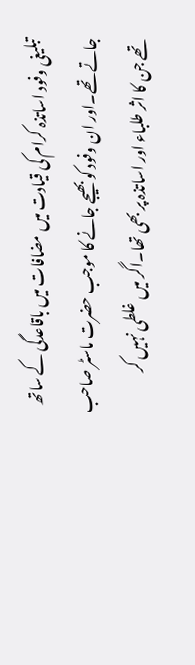تبلیغی وفود اساتذہ کرام کی قیادت میں مضافات میں باقاعدگی کے ساتھ جاتے تھے۔اور ان وفود کو بھیجے جانے کا موجب حضرت ماسٹر صاحب تھے جن کا اثر طلباء اور اساتذہ پر بھی تھا۔اگر میں غلطی نہیں کر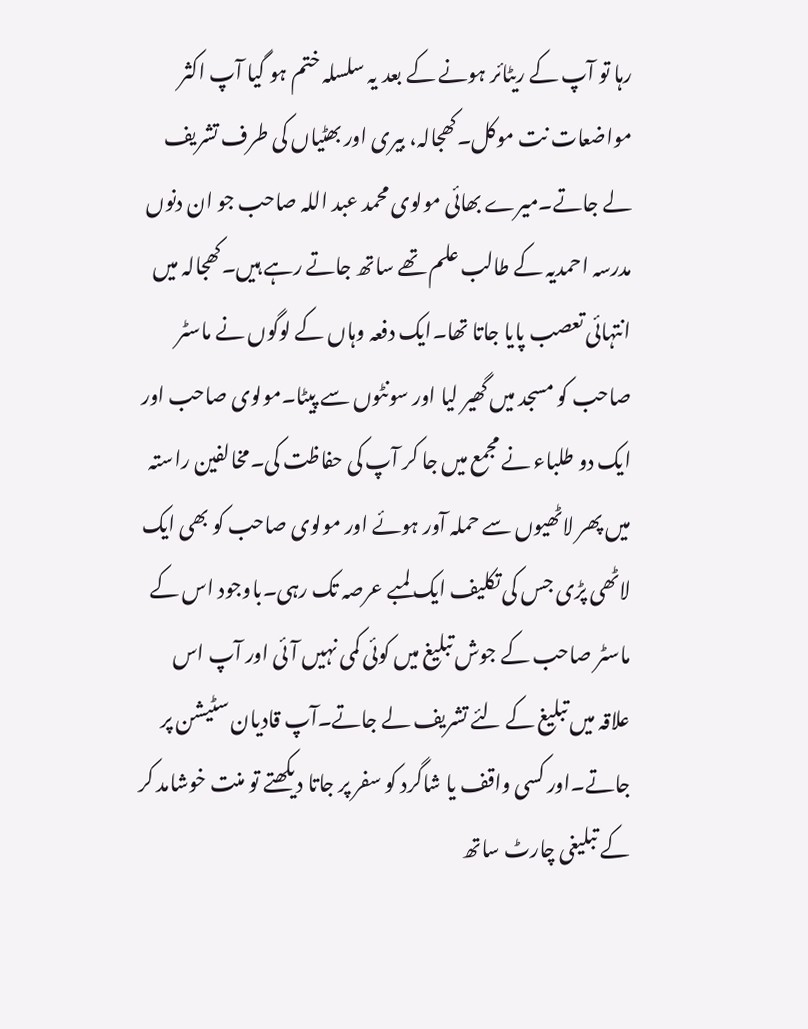رہا تو آپ کے ریٹائر ہونے کے بعد یہ سلسلہ ختم ہو گیا آپ اکثر مواضعات نت موکل۔کھجالہ، بیری اور بھٹیاں کی طرف تشریف لے جاتے۔میرے بھائی مولوی محمد عبد اللہ صاحب جو ان دنوں مدرسہ احمدیہ کے طالب علم تھے ساتھ جاتے رہے ہیں۔کھجالہ میں انتہائی تعصب پایا جاتا تھا۔ایک دفعہ وہاں کے لوگوں نے ماسٹر صاحب کو مسجد میں گھیر لیا اور سونٹوں سے پیٹا۔مولوی صاحب اور ایک دو طلباء نے مجمع میں جا کر آپ کی حفاظت کی۔مخالفین راستہ میں پھر لاٹھیوں سے حملہ آور ہوئے اور مولوی صاحب کو بھی ایک لاٹھی پڑی جس کی تکلیف ایک لمبے عرصہ تک رہی۔باوجود اس کے ماسٹر صاحب کے جوش تبلیغ میں کوئی کمی نہیں آئی اور آپ اس علاقہ میں تبلیغ کے لئے تشریف لے جاتے۔آپ قادیان سٹیشن پر جاتے۔اور کسی واقف یا شاگرد کو سفر پر جاتا دیکھتے تو منت خوشامد کر کے تبلیغی چارٹ ساتھ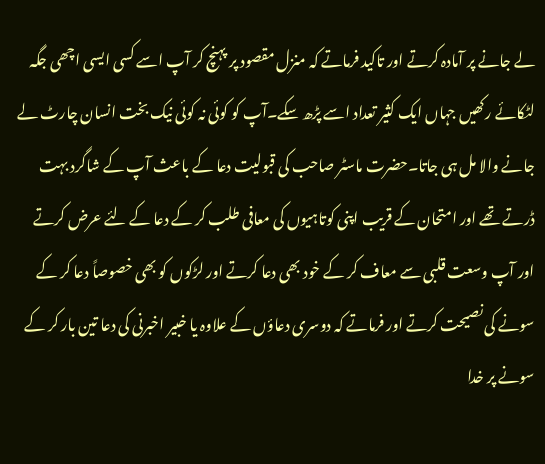لے جانے پر آمادہ کرتے اور تاکید فرماتے کہ منزل مقصود پر پہنچ کر آپ اسے کسی ایسی اچھی جگہ لٹکائے رکھیں جہاں ایک کثیر تعداد اسے پڑھ سکے۔آپ کو کوئی نہ کوئی نیک بخت انسان چارٹ لے جانے والا مل ہی جاتا۔حضرت ماسٹر صاحب کی قبولیت دعا کے باعث آپ کے شاگرد بہت ڈرتے تھے اور امتحان کے قریب اپنی کوتاہیوں کی معافی طلب کر کے دعا کے لئے عرض کرتے اور آپ وسعت قلبی سے معاف کر کے خود بھی دعا کرتے اور لڑکوں کو بھی خصوصاً دعا کر کے سونے کی نصیحت کرتے اور فرماتے کہ دوسری دعاؤں کے علاوہ یا خبیر اخبرنی کی دعا تین بار کر کے سونے پر خدا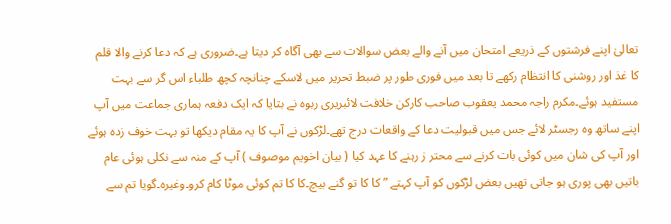تعالیٰ اپنے فرشتوں کے ذریعے امتحان میں آنے والے بعض سوالات سے بھی آگاہ کر دیتا ہے۔ضروری ہے کہ دعا کرنے والا قلم کا غذ اور روشنی کا انتظام رکھے تا بعد میں فوری طور پر ضبط تحریر میں لاسکے چنانچہ کچھ طلباء اس گر سے بہت مستفید ہوئے۔مکرم راجہ محمد یعقوب صاحب کارکن خلافت لائبریری ربوہ نے بتایا کہ ایک دفعہ ہماری جماعت میں آپ اپنے ساتھ وہ رجسٹر لائے جس میں قبولیت دعا کے واقعات درج تھے۔لڑکوں نے آپ کا یہ مقام دیکھا تو بہت خوف زدہ ہوئے اور آپ کی شان میں کوئی بات کرنے سے محتر ز رہنے کا عہد کیا ( بیان اخویم موصوف ) آپ کے منہ سے نکلی ہوئی عام باتیں بھی پوری ہو جاتی تھیں بعض لڑکوں کو آپ کہتے ” کا کا تو گنے بیچ۔کا کا تم کوئی موٹا کام کرو۔وغیرہ۔گویا تم سے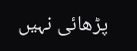پڑھائی نہیں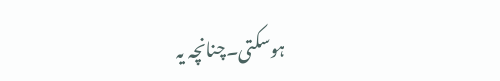ہوسکتی۔چنانچہ یہ